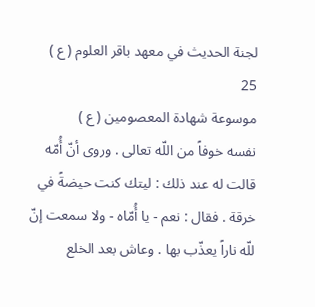لجنة الحديث في معهد باقر العلوم ( ع )
25
موسوعة شهادة المعصومين ( ع )
نفسه خوفاً من اللّه تعالى . وروى أنّ أُمّه قالت له عند ذلك : ليتك كنت حيضةً في خرقة . فقال : نعم - يا أُمّاه - ولا سمعت إنّ للّه ناراً يعذّب بها . وعاش بعد الخلع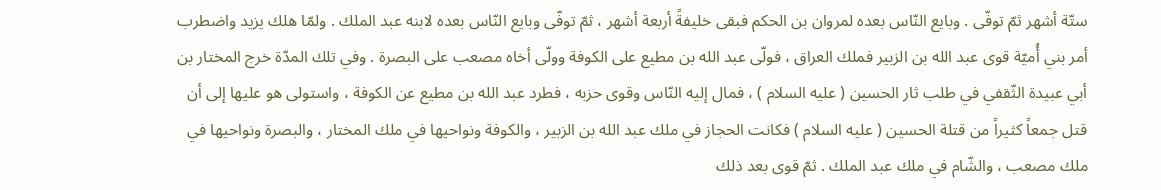ستّة أشهر ثمّ توفّى . وبايع النّاس بعده لمروان بن الحكم فبقى خليفةً أربعة أشهر ، ثمّ توفّى وبايع النّاس بعده لابنه عبد الملك . ولمّا هلك يزيد واضطرب أمر بني أُميّة قوى عبد الله بن الزبير فملك العراق ، فولّى عبد الله بن مطيع على الكوفة وولّى أخاه مصعب على البصرة . وفي تلك المدّة خرج المختار بن أبي عبيدة الثّقفي في طلب ثار الحسين ( عليه السلام ) ، فمال إليه النّاس وقوى حزبه ، فطرد عبد الله بن مطيع عن الكوفة ، واستولى هو عليها إلى أن قتل جمعاً كثيراً من قتلة الحسين ( عليه السلام ) فكانت الحجاز في ملك عبد الله بن الزبير ، والكوفة ونواحيها في ملك المختار ، والبصرة ونواحيها في ملك مصعب ، والشّام في ملك عبد الملك . ثمّ قوى بعد ذلك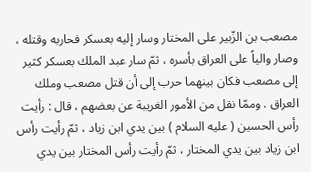مصعب بن الزّبير على المختار وسار إليه بعسكر فحاربه وقتله ، وصار والياً على العراق بأسره ، ثمّ سار عبد الملك بعسكر كثير إلى مصعب فكان بينهما حرب إلى أن قتل مصعب وملك العراق . وممّا نقل من الأمور الغريبة عن بعضهم ، قال : رأيت رأس الحسين ( عليه السلام ) بين يدي ابن زياد ، ثمّ رأيت رأس ابن زياد بين يدي المختار ، ثمّ رأيت رأس المختار بين يدي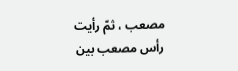مصعب ، ثمّ رأيت رأس مصعب بين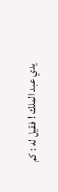يدي عبد الملك ! فقيل له : كم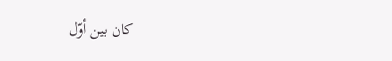كان بين أوّل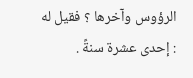الرؤوس وآخرها ؟ فقيل له : إحدى عشرة سنةً .